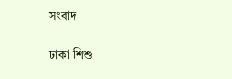সংবাদ

ঢাকা শিশু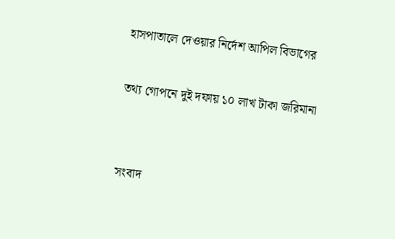হাসপাতালে দেওয়ার নির্দেশ আপিল বিভাগের

তথ্য গোপনে দুই দফায় ১০ লাখ টাকা জরিমানা


সংবাদ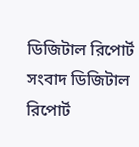ডিজিটাল রিপোর্ট
সংবাদ ডিজিটাল রিপোর্ট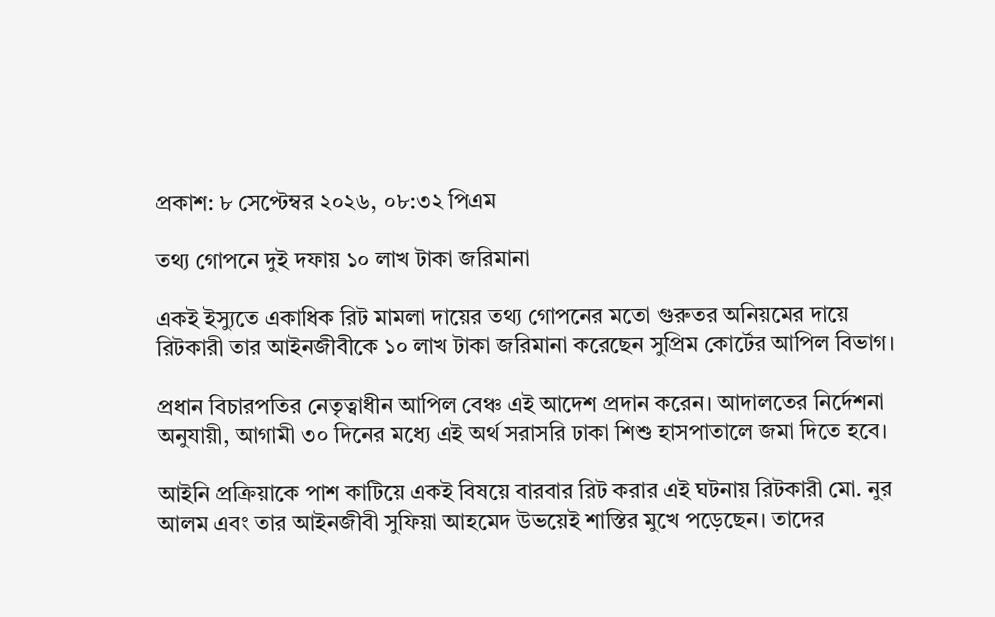প্রকাশ: ৮ সেপ্টেম্বর ২০২৬, ০৮:৩২ পিএম

তথ্য গোপনে দুই দফায় ১০ লাখ টাকা জরিমানা

একই ইস্যুতে একাধিক রিট মামলা দায়ের তথ্য গোপনের মতো গুরুতর অনিয়মের দায়ে রিটকারী তার আইনজীবীকে ১০ লাখ টাকা জরিমানা করেছেন সুপ্রিম কোর্টের আপিল বিভাগ।

প্রধান বিচারপতির নেতৃত্বাধীন আপিল বেঞ্চ এই আদেশ প্রদান করেন। আদালতের নির্দেশনা অনুযায়ী, আগামী ৩০ দিনের মধ্যে এই অর্থ সরাসরি ঢাকা শিশু হাসপাতালে জমা দিতে হবে।

আইনি প্রক্রিয়াকে পাশ কাটিয়ে একই বিষয়ে বারবার রিট করার এই ঘটনায় রিটকারী মো. নুর আলম এবং তার আইনজীবী সুফিয়া আহমেদ উভয়েই শাস্তির মুখে পড়েছেন। তাদের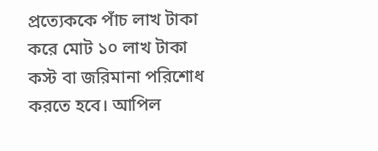প্রত্যেককে পাঁচ লাখ টাকা করে মোট ১০ লাখ টাকা কস্ট বা জরিমানা পরিশোধ করতে হবে। আপিল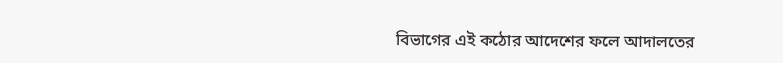বিভাগের এই কঠোর আদেশের ফলে আদালতের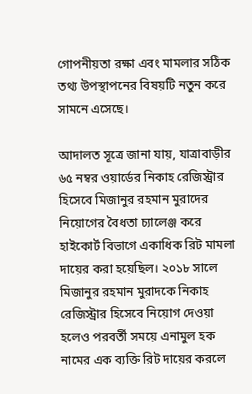গোপনীয়তা রক্ষা এবং মামলার সঠিক তথ্য উপস্থাপনের বিষয়টি নতুন করে সামনে এসেছে।

আদালত সূত্রে জানা যায়, যাত্রাবাড়ীর ৬৫ নম্বর ওয়ার্ডের নিকাহ রেজিস্ট্রার হিসেবে মিজানুর রহমান মুরাদের নিয়োগের বৈধতা চ্যালেঞ্জ করে হাইকোর্ট বিভাগে একাধিক রিট মামলা দায়ের করা হয়েছিল। ২০১৮ সালে মিজানুর রহমান মুরাদকে নিকাহ রেজিস্ট্রার হিসেবে নিয়োগ দেওয়া হলেও পরবর্তী সময়ে এনামুল হক নামের এক ব্যক্তি রিট দায়ের করলে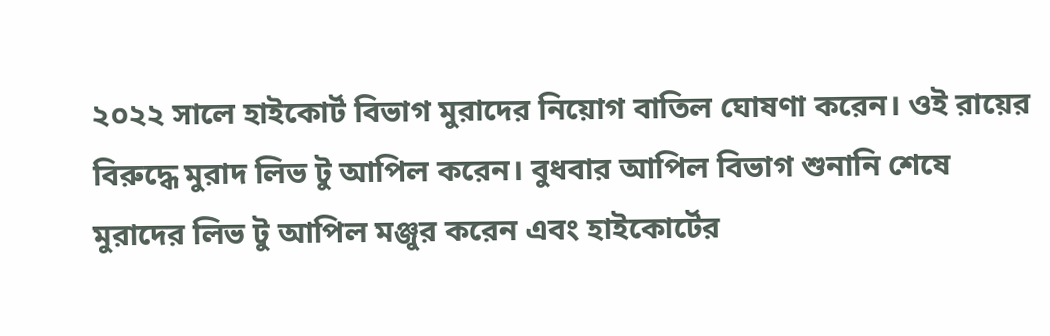২০২২ সালে হাইকোর্ট বিভাগ মুরাদের নিয়োগ বাতিল ঘোষণা করেন। ওই রায়ের বিরুদ্ধে মুরাদ লিভ টু আপিল করেন। বুধবার আপিল বিভাগ শুনানি শেষে মুরাদের লিভ টু আপিল মঞ্জুর করেন এবং হাইকোর্টের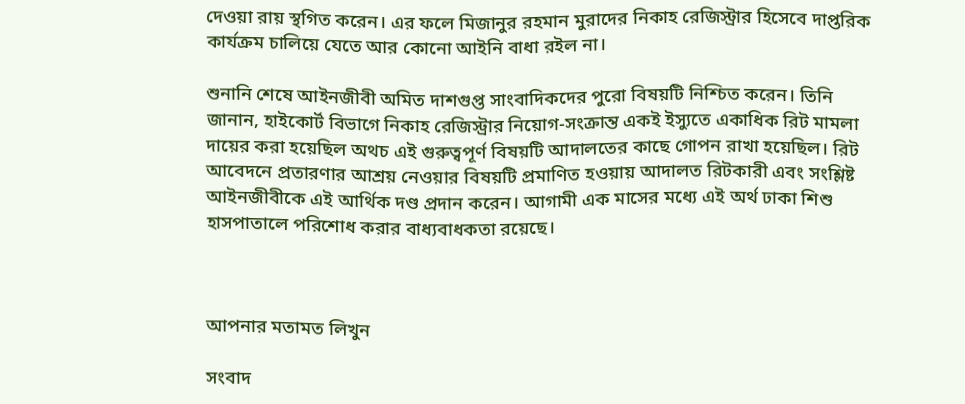দেওয়া রায় স্থগিত করেন। এর ফলে মিজানুর রহমান মুরাদের নিকাহ রেজিস্ট্রার হিসেবে দাপ্তরিক কার্যক্রম চালিয়ে যেতে আর কোনো আইনি বাধা রইল না।

শুনানি শেষে আইনজীবী অমিত দাশগুপ্ত সাংবাদিকদের পুরো বিষয়টি নিশ্চিত করেন। তিনি জানান, হাইকোর্ট বিভাগে নিকাহ রেজিস্ট্রার নিয়োগ-সংক্রান্ত একই ইস্যুতে একাধিক রিট মামলা দায়ের করা হয়েছিল অথচ এই গুরুত্বপূর্ণ বিষয়টি আদালতের কাছে গোপন রাখা হয়েছিল। রিট আবেদনে প্রতারণার আশ্রয় নেওয়ার বিষয়টি প্রমাণিত হওয়ায় আদালত রিটকারী এবং সংশ্লিষ্ট আইনজীবীকে এই আর্থিক দণ্ড প্রদান করেন। আগামী এক মাসের মধ্যে এই অর্থ ঢাকা শিশু হাসপাতালে পরিশোধ করার বাধ্যবাধকতা রয়েছে।



আপনার মতামত লিখুন

সংবাদ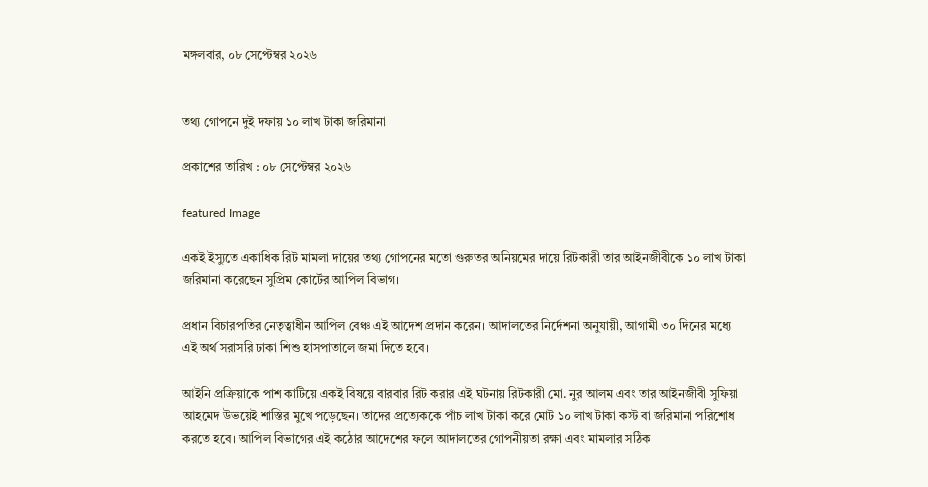মঙ্গলবার, ০৮ সেপ্টেম্বর ২০২৬


তথ্য গোপনে দুই দফায় ১০ লাখ টাকা জরিমানা

প্রকাশের তারিখ : ০৮ সেপ্টেম্বর ২০২৬

featured Image

একই ইস্যুতে একাধিক রিট মামলা দায়ের তথ্য গোপনের মতো গুরুতর অনিয়মের দায়ে রিটকারী তার আইনজীবীকে ১০ লাখ টাকা জরিমানা করেছেন সুপ্রিম কোর্টের আপিল বিভাগ।

প্রধান বিচারপতির নেতৃত্বাধীন আপিল বেঞ্চ এই আদেশ প্রদান করেন। আদালতের নির্দেশনা অনুযায়ী, আগামী ৩০ দিনের মধ্যে এই অর্থ সরাসরি ঢাকা শিশু হাসপাতালে জমা দিতে হবে।

আইনি প্রক্রিয়াকে পাশ কাটিয়ে একই বিষয়ে বারবার রিট করার এই ঘটনায় রিটকারী মো. নুর আলম এবং তার আইনজীবী সুফিয়া আহমেদ উভয়েই শাস্তির মুখে পড়েছেন। তাদের প্রত্যেককে পাঁচ লাখ টাকা করে মোট ১০ লাখ টাকা কস্ট বা জরিমানা পরিশোধ করতে হবে। আপিল বিভাগের এই কঠোর আদেশের ফলে আদালতের গোপনীয়তা রক্ষা এবং মামলার সঠিক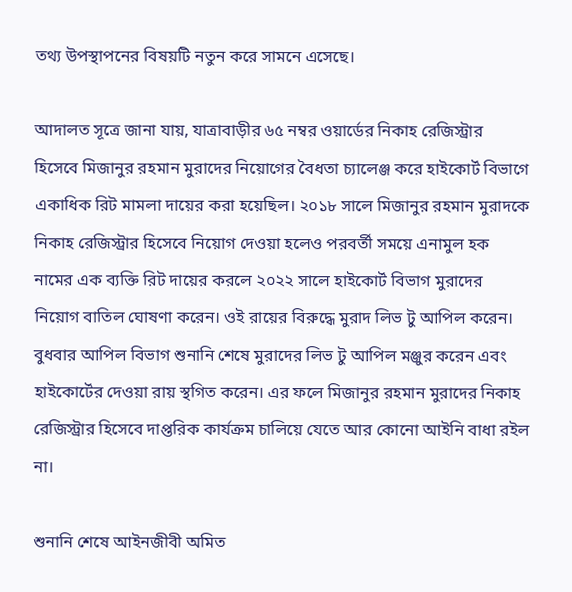তথ্য উপস্থাপনের বিষয়টি নতুন করে সামনে এসেছে।

আদালত সূত্রে জানা যায়, যাত্রাবাড়ীর ৬৫ নম্বর ওয়ার্ডের নিকাহ রেজিস্ট্রার হিসেবে মিজানুর রহমান মুরাদের নিয়োগের বৈধতা চ্যালেঞ্জ করে হাইকোর্ট বিভাগে একাধিক রিট মামলা দায়ের করা হয়েছিল। ২০১৮ সালে মিজানুর রহমান মুরাদকে নিকাহ রেজিস্ট্রার হিসেবে নিয়োগ দেওয়া হলেও পরবর্তী সময়ে এনামুল হক নামের এক ব্যক্তি রিট দায়ের করলে ২০২২ সালে হাইকোর্ট বিভাগ মুরাদের নিয়োগ বাতিল ঘোষণা করেন। ওই রায়ের বিরুদ্ধে মুরাদ লিভ টু আপিল করেন। বুধবার আপিল বিভাগ শুনানি শেষে মুরাদের লিভ টু আপিল মঞ্জুর করেন এবং হাইকোর্টের দেওয়া রায় স্থগিত করেন। এর ফলে মিজানুর রহমান মুরাদের নিকাহ রেজিস্ট্রার হিসেবে দাপ্তরিক কার্যক্রম চালিয়ে যেতে আর কোনো আইনি বাধা রইল না।

শুনানি শেষে আইনজীবী অমিত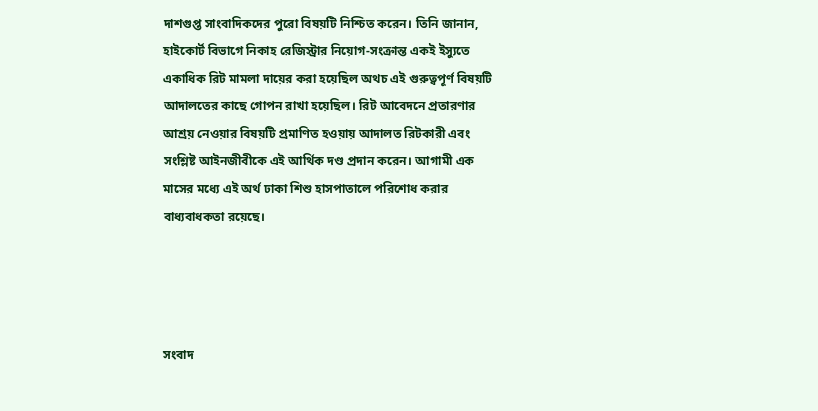দাশগুপ্ত সাংবাদিকদের পুরো বিষয়টি নিশ্চিত করেন। তিনি জানান, হাইকোর্ট বিভাগে নিকাহ রেজিস্ট্রার নিয়োগ-সংক্রান্ত একই ইস্যুতে একাধিক রিট মামলা দায়ের করা হয়েছিল অথচ এই গুরুত্বপূর্ণ বিষয়টি আদালতের কাছে গোপন রাখা হয়েছিল। রিট আবেদনে প্রতারণার আশ্রয় নেওয়ার বিষয়টি প্রমাণিত হওয়ায় আদালত রিটকারী এবং সংশ্লিষ্ট আইনজীবীকে এই আর্থিক দণ্ড প্রদান করেন। আগামী এক মাসের মধ্যে এই অর্থ ঢাকা শিশু হাসপাতালে পরিশোধ করার বাধ্যবাধকতা রয়েছে।




সংবাদ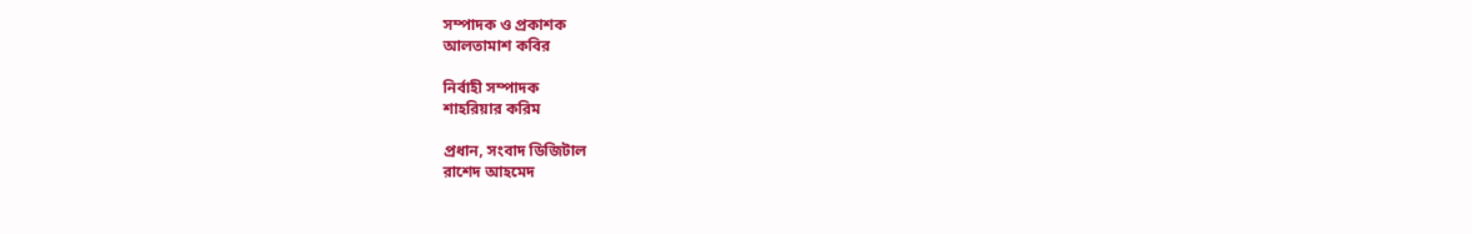সম্পাদক ও প্রকাশক
আলতামাশ কবির

নির্বাহী সম্পাদক
শাহরিয়ার করিম

প্রধান, সংবাদ ডিজিটাল
রাশেদ আহমেদ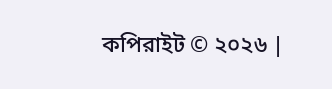কপিরাইট © ২০২৬ |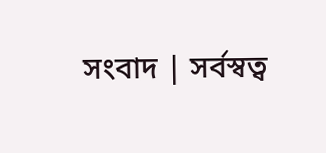সংবাদ | সর্বস্বত্ব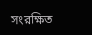সংরক্ষিত